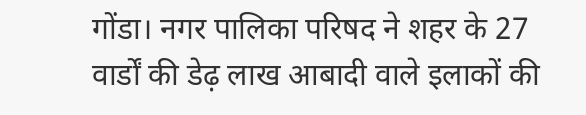गोंडा। नगर पालिका परिषद ने शहर के 27 वार्डों की डेढ़ लाख आबादी वाले इलाकों की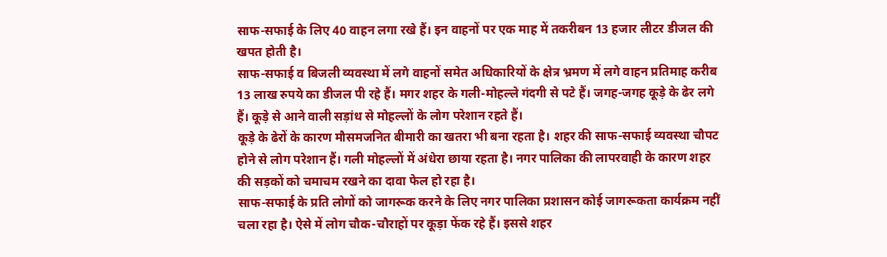साफ-सफाई के लिए 40 वाहन लगा रखे हैं। इन वाहनों पर एक माह में तकरीबन 13 हजार लीटर डीजल की खपत होती है।
साफ-सफाई व बिजली व्यवस्था में लगे वाहनों समेत अधिकारियों के क्षेत्र भ्रमण में लगे वाहन प्रतिमाह करीब 13 लाख रुपये का डीजल पी रहे हैं। मगर शहर के गली-मोहल्ले गंदगी से पटे हैं। जगह-जगह कूड़े के ढेर लगे हैं। कूड़े से आने वाली सड़ांध से मोहल्लों के लोग परेशान रहते हैं।
कूड़े के ढेरों के कारण मौसमजनित बीमारी का खतरा भी बना रहता है। शहर की साफ-सफाई व्यवस्था चौपट होने से लोग परेशान हैं। गली मोहल्लों में अंधेरा छाया रहता है। नगर पालिका की लापरवाही के कारण शहर की सड़कों को चमाचम रखने का दावा फेल हो रहा है।
साफ-सफाई के प्रति लोगों को जागरूक करने के लिए नगर पालिका प्रशासन कोई जागरूकता कार्यक्रम नहीं चला रहा है। ऐसे में लोग चौक-चौराहों पर कूड़ा फेंक रहे हैं। इससे शहर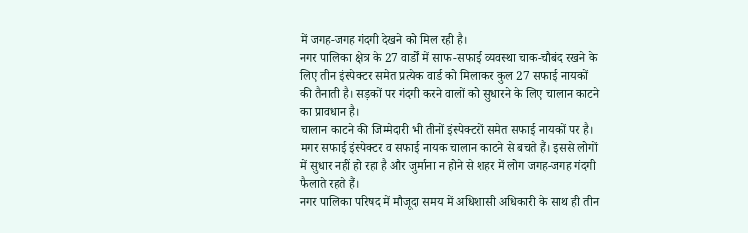में जगह-जगह गंदगी देखने को मिल रही है।
नगर पालिका क्षेत्र के 27 वार्डों में साफ-सफाई व्यवस्था चाक-चौबंद रखने के लिए तीन इंस्पेक्टर समेत प्रत्येक वार्ड को मिलाकर कुल 27 सफाई नायकों की तैनाती है। सड़कों पर गंदगी करने वालों को सुधारने के लिए चालान काटने का प्रावधान है।
चालान काटने की जिम्मेदारी भी तीनों इंस्पेक्टरों समेत सफाई नायकों पर है। मगर सफाई इंस्पेक्टर व सफाई नायक चालान काटने से बचते हैं। इससे लोगों में सुधार नहीं हो रहा है और जुर्माना न होने से शहर में लोग जगह-जगह गंदगी फैलाते रहते हैं।
नगर पालिका परिषद में मौजूदा समय में अधिशासी अधिकारी के साथ ही तीन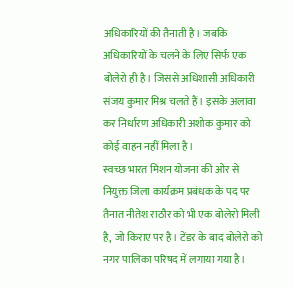अधिकारियों की तैनाती है। जबकि अधिकारियों के चलने के लिए सिर्फ एक बोलेरो ही है। जिससे अधिशासी अधिकारी संजय कुमार मिश्र चलते हैं। इसके अलावा कर निर्धारण अधिकारी अशोक कुमार को कोई वाहन नहीं मिला है।
स्वच्छ भारत मिशन योजना की ओर से नियुक्त जिला कार्यक्रम प्रबंधक के पद पर तैनात नीतेश राठौर को भी एक बोलेरो मिली है, जो किराए पर है। टेंडर के बाद बोलेरो को नगर पालिका परिषद में लगाया गया है।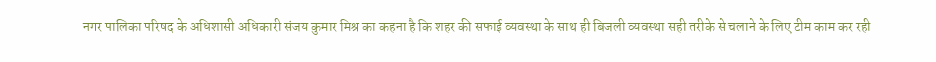नगर पालिका परिषद के अधिशासी अधिकारी संजय कुमार मिश्र का कहना है कि शहर की सफाई व्यवस्था के साथ ही बिजली व्यवस्था सही तरीके से चलाने के लिए टीम काम कर रही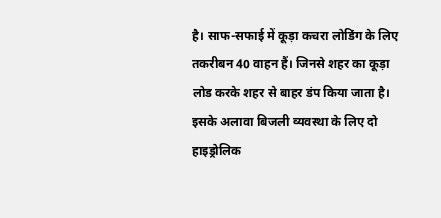है। साफ-सफाई में कूड़ा कचरा लोडिंग के लिए तकरीबन 40 वाहन हैं। जिनसे शहर का कूड़ा लोड करके शहर से बाहर डंप किया जाता है। इसके अलावा बिजली व्यवस्था के लिए दो हाइड्रोलिक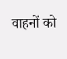वाहनों को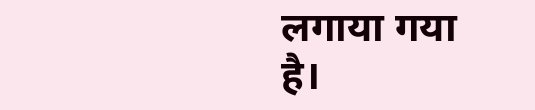लगाया गया है।